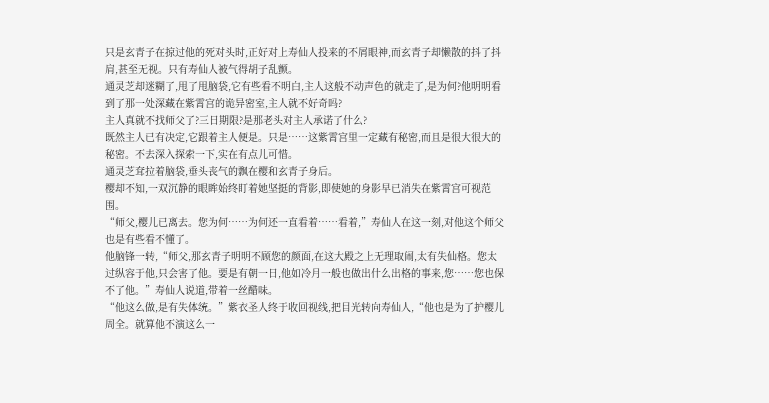只是玄青子在掠过他的死对头时,正好对上寿仙人投来的不屑眼神,而玄青子却懒散的抖了抖肩,甚至无视。只有寿仙人被气得胡子乱颤。
通灵芝却迷糊了,甩了甩脑袋,它有些看不明白,主人这般不动声色的就走了,是为何?他明明看到了那一处深藏在紫霄宫的诡异密室,主人就不好奇吗?
主人真就不找师父了?三日期限?是那老头对主人承诺了什么?
既然主人已有决定,它跟着主人便是。只是……这紫霄宫里一定藏有秘密,而且是很大很大的秘密。不去深入探索一下,实在有点儿可惜。
通灵芝耷拉着脑袋,垂头丧气的飘在樱和玄青子身后。
樱却不知,一双沉静的眼眸始终盯着她坚挺的背影,即使她的身影早已消失在紫霄宫可视范围。
“师父,樱儿已离去。您为何……为何还一直看着……看着,”寿仙人在这一刻,对他这个师父也是有些看不懂了。
他脑锋一转,“师父,那玄青子明明不顾您的颜面,在这大殿之上无理取闹,太有失仙格。您太过纵容于他,只会害了他。要是有朝一日,他如冷月一般也做出什么出格的事来,您……您也保不了他。”寿仙人说道,带着一丝醋味。
“他这么做,是有失体统。”紫衣圣人终于收回视线,把目光转向寿仙人,“他也是为了护樱儿周全。就算他不演这么一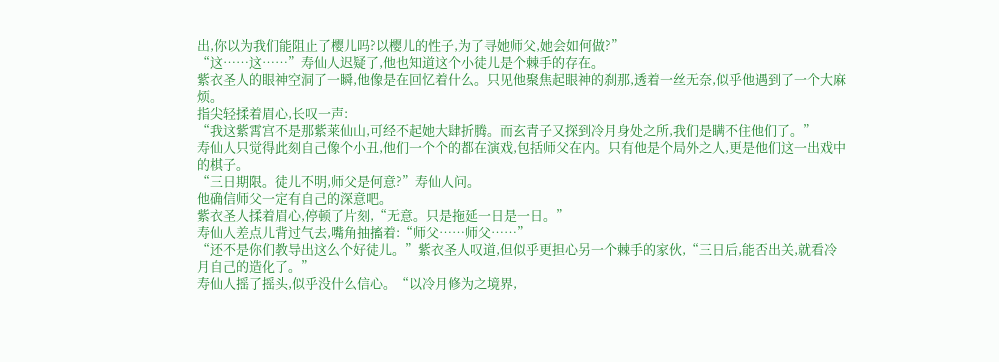出,你以为我们能阻止了樱儿吗?以樱儿的性子,为了寻她师父,她会如何做?”
“这……这……”寿仙人迟疑了,他也知道这个小徒儿是个棘手的存在。
紫衣圣人的眼神空洞了一瞬,他像是在回忆着什么。只见他聚焦起眼神的刹那,透着一丝无奈,似乎他遇到了一个大麻烦。
指尖轻揉着眉心,长叹一声:
“我这紫霄宫不是那紫莱仙山,可经不起她大肆折腾。而玄青子又探到冷月身处之所,我们是瞒不住他们了。”
寿仙人只觉得此刻自己像个小丑,他们一个个的都在演戏,包括师父在内。只有他是个局外之人,更是他们这一出戏中的棋子。
“三日期限。徒儿不明,师父是何意?”寿仙人问。
他确信师父一定有自己的深意吧。
紫衣圣人揉着眉心,停顿了片刻,“无意。只是拖延一日是一日。”
寿仙人差点儿背过气去,嘴角抽搐着:“师父……师父……”
“还不是你们教导出这么个好徒儿。”紫衣圣人叹道,但似乎更担心另一个棘手的家伙,“三日后,能否出关,就看冷月自己的造化了。”
寿仙人摇了摇头,似乎没什么信心。“以冷月修为之境界,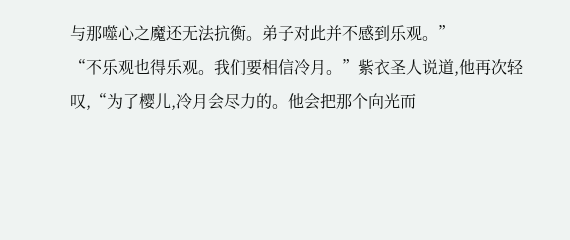与那噬心之魔还无法抗衡。弟子对此并不感到乐观。”
“不乐观也得乐观。我们要相信冷月。”紫衣圣人说道,他再次轻叹,“为了樱儿,冷月会尽力的。他会把那个向光而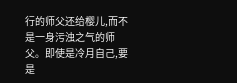行的师父还给樱儿,而不是一身污浊之气的师父。即使是冷月自己,要是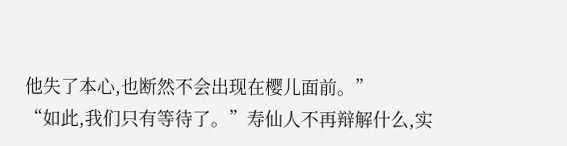他失了本心,也断然不会出现在樱儿面前。”
“如此,我们只有等待了。”寿仙人不再辩解什么,实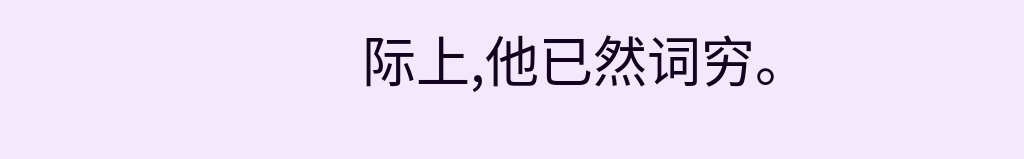际上,他已然词穷。